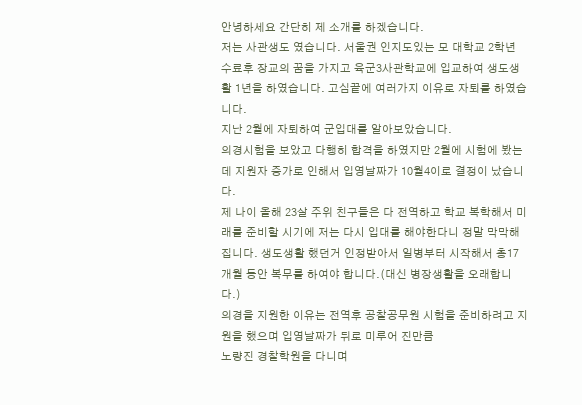안녕하세요 간단히 제 소개를 하겠습니다.
저는 사관생도 였습니다. 서울권 인지도있는 모 대학교 2학년 수료후 장교의 꿈을 가지고 육군3사관학교에 입교하여 생도생활 1년을 하였습니다. 고심끝에 여러가지 이유로 자퇴를 하였습니다.
지난 2월에 자퇴하여 군입대를 알아보았습니다.
의경시험을 보았고 다행히 합격을 하였지만 2월에 시험에 봤는데 지원자 증가로 인해서 입영날짜가 10월4이로 결정이 났습니다.
제 나이 올해 23살 주위 친구들은 다 전역하고 학교 복학해서 미래를 준비할 시기에 저는 다시 입대를 해야한다니 정말 막막해집니다. 생도생활 했던거 인정받아서 일병부터 시작해서 총17개월 동안 복무를 하여야 합니다.(대신 병장생활을 오래합니다.)
의경을 지원한 이유는 전역후 공찰공무원 시험을 준비하려고 지원을 했으며 입영날짜가 뒤로 미루어 진만큼
노량진 경찰학원을 다니며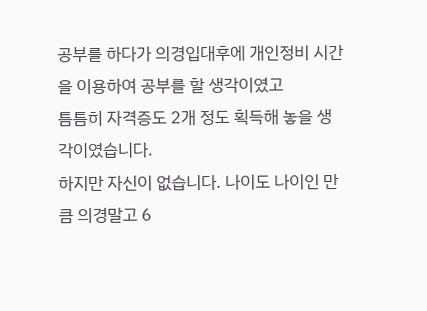공부를 하다가 의경입대후에 개인정비 시간을 이용하여 공부를 할 생각이였고
틈틈히 자격증도 2개 정도 획득해 놓을 생각이였습니다.
하지만 자신이 없습니다. 나이도 나이인 만큼 의경말고 6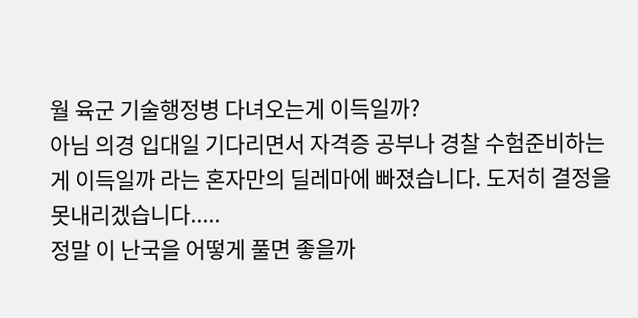월 육군 기술행정병 다녀오는게 이득일까?
아님 의경 입대일 기다리면서 자격증 공부나 경찰 수험준비하는게 이득일까 라는 혼자만의 딜레마에 빠졌습니다. 도저히 결정을 못내리겠습니다.....
정말 이 난국을 어떻게 풀면 좋을까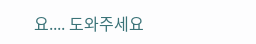요.... 도와주세요